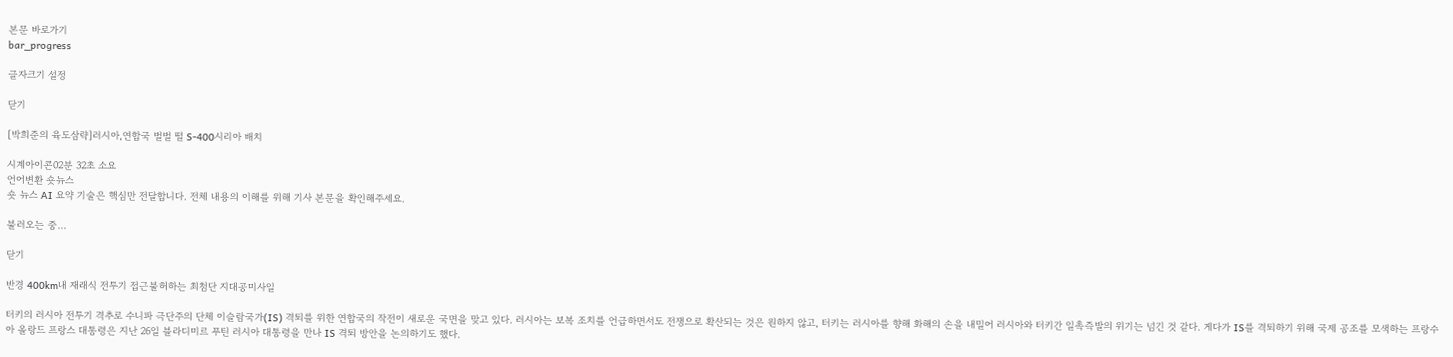본문 바로가기
bar_progress

글자크기 설정

닫기

[박희준의 육도삼략]러시아,연합국 벌벌 떨 S-400시리아 배치

시계아이콘02분 32초 소요
언어변환 숏뉴스
숏 뉴스 AI 요약 기술은 핵심만 전달합니다. 전체 내용의 이해를 위해 기사 본문을 확인해주세요.

불러오는 중...

닫기

반경 400km내 재래식 전투기 접근불허하는 최첨단 지대공미사일

터키의 러시아 전투기 격추로 수니파 극단주의 단체 이슬람국가(IS) 격퇴를 위한 연합국의 작전이 새로운 국면을 맞고 있다. 러시아는 보복 조치를 언급하면서도 전쟁으로 확산되는 것은 원하지 않고, 터키는 러시아를 향해 화해의 손을 내밀어 러시아와 터키간 일촉즉발의 위기는 넘긴 것 같다. 게다가 IS를 격퇴하기 위해 국제 공조를 모색하는 프랑수아 올랑드 프랑스 대통령은 지난 26일 블라디미르 푸틴 러시아 대통령을 만나 IS 격퇴 방안을 논의하기도 했다.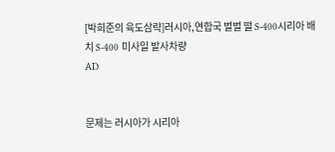[박희준의 육도삼략]러시아,연합국 벌벌 떨 S-400시리아 배치 S-400 미사일 발사차량
AD


문제는 러시아가 시리아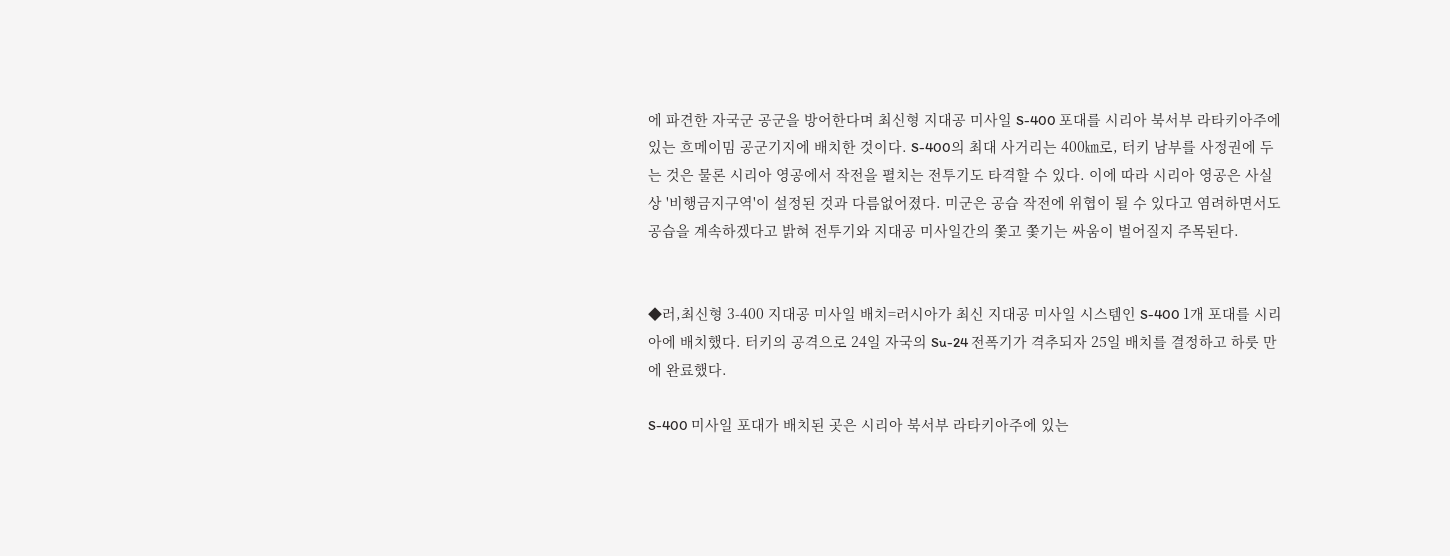에 파견한 자국군 공군을 방어한다며 최신형 지대공 미사일 S-400 포대를 시리아 북서부 라타키아주에 있는 흐메이밈 공군기지에 배치한 것이다. S-400의 최대 사거리는 400㎞로, 터키 남부를 사정권에 두는 것은 물론 시리아 영공에서 작전을 펼치는 전투기도 타격할 수 있다. 이에 따라 시리아 영공은 사실상 '비행금지구역'이 설정된 것과 다름없어졌다. 미군은 공습 작전에 위협이 될 수 있다고 염려하면서도 공습을 계속하겠다고 밝혀 전투기와 지대공 미사일간의 쫓고 쫓기는 싸움이 벌어질지 주목된다.


◆러,최신형 3-400 지대공 미사일 배치=러시아가 최신 지대공 미사일 시스템인 S-400 1개 포대를 시리아에 배치했다. 터키의 공격으로 24일 자국의 Su-24 전폭기가 격추되자 25일 배치를 결정하고 하룻 만에 완료했다.

S-400 미사일 포대가 배치된 곳은 시리아 북서부 라타키아주에 있는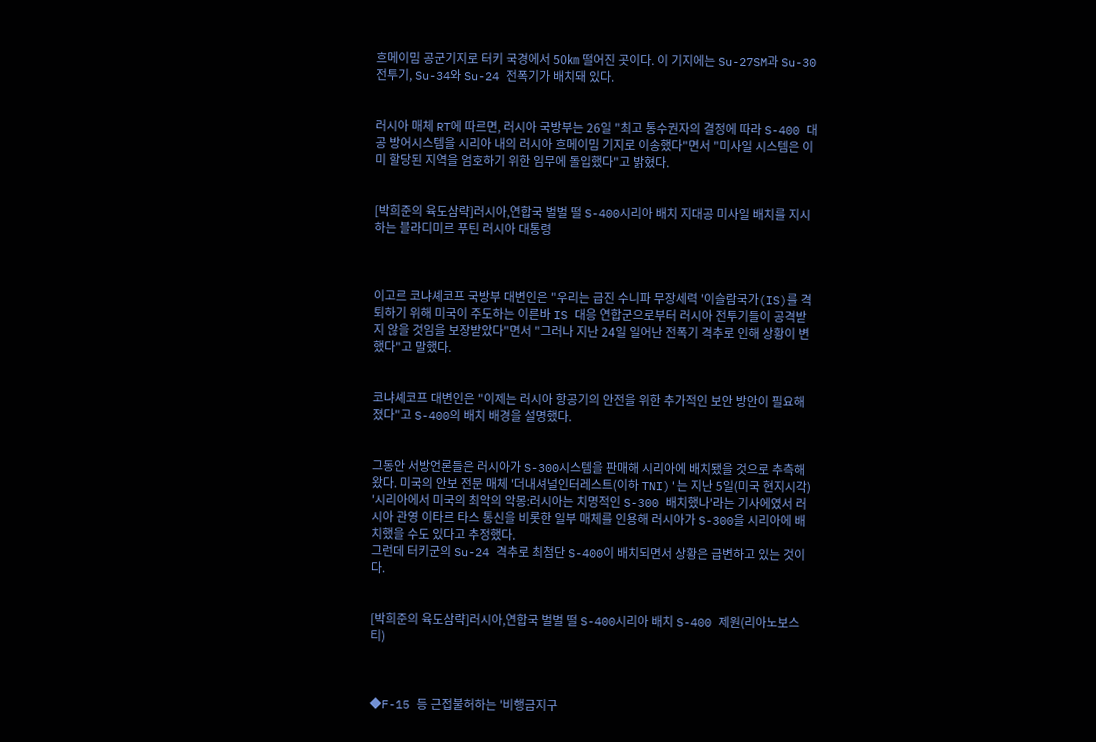흐메이밈 공군기지로 터키 국경에서 50㎞ 떨어진 곳이다. 이 기지에는 Su-27SM과 Su-30 전투기, Su-34와 Su-24 전폭기가 배치돼 있다.


러시아 매체 RT에 따르면, 러시아 국방부는 26일 "최고 통수권자의 결정에 따라 S-400 대공 방어시스템을 시리아 내의 러시아 흐메이밈 기지로 이송했다"면서 "미사일 시스템은 이미 할당된 지역을 엄호하기 위한 임무에 돌입했다"고 밝혔다.


[박희준의 육도삼략]러시아,연합국 벌벌 떨 S-400시리아 배치 지대공 미사일 배치를 지시하는 블라디미르 푸틴 러시아 대통령



이고르 코냐셰코프 국방부 대변인은 "우리는 급진 수니파 무장세력 '이슬람국가(IS)를 격퇴하기 위해 미국이 주도하는 이른바 IS 대응 연합군으로부터 러시아 전투기들이 공격받지 않을 것임을 보장받았다"면서 "그러나 지난 24일 일어난 전폭기 격추로 인해 상황이 변했다"고 말했다.


코냐셰코프 대변인은 "이제는 러시아 항공기의 안전을 위한 추가적인 보안 방안이 필요해졌다"고 S-400의 배치 배경을 설명했다.


그동안 서방언론들은 러시아가 S-300시스템을 판매해 시리아에 배치됐을 것으로 추측해왔다. 미국의 안보 전문 매체 '더내셔널인터레스트(이하 TNI)'는 지난 5일(미국 현지시각) '시리아에서 미국의 최악의 악몽:러시아는 치명적인 S-300 배치했나'라는 기사에였서 러시아 관영 이타르 타스 통신을 비롯한 일부 매체를 인용해 러시아가 S-300을 시리아에 배치했을 수도 있다고 추정했다.
그런데 터키군의 Su-24 격추로 최첨단 S-400이 배치되면서 상황은 급변하고 있는 것이다.


[박희준의 육도삼략]러시아,연합국 벌벌 떨 S-400시리아 배치 S-400 제원(리아노보스티)



◆F-15 등 근접불허하는 '비행금지구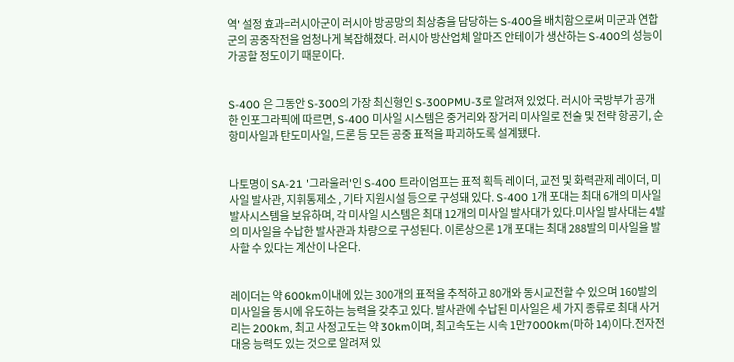역' 설정 효과=러시아군이 러시아 방공망의 최상층을 담당하는 S-400을 배치함으로써 미군과 연합군의 공중작전을 엄청나게 복잡해졌다. 러시아 방산업체 알마즈 안테이가 생산하는 S-400의 성능이 가공할 정도이기 때문이다.


S-400 은 그동안 S-300의 가장 최신형인 S-300PMU-3로 알려져 있었다. 러시아 국방부가 공개한 인포그라픽에 따르면, S-400 미사일 시스템은 중거리와 장거리 미사일로 전술 및 전략 항공기, 순항미사일과 탄도미사일, 드론 등 모든 공중 표적을 파괴하도록 설계됐다.


나토명이 SA-21 '그라울러'인 S-400 트라이엄프는 표적 획득 레이더, 교전 및 화력관제 레이더, 미사일 발사관, 지휘통제소 , 기타 지원시설 등으로 구성돼 있다. S-400 1개 포대는 최대 6개의 미사일 발사시스템을 보유하며, 각 미사일 시스템은 최대 12개의 미사일 발사대가 있다.미사일 발사대는 4발의 미사일을 수납한 발사관과 차량으로 구성된다. 이론상으론 1개 포대는 최대 288발의 미사일을 발사할 수 있다는 계산이 나온다.


레이더는 약 600km이내에 있는 300개의 표적을 추적하고 80개와 동시교전할 수 있으며 160발의 미사일을 동시에 유도하는 능력을 갖추고 있다. 발사관에 수납된 미사일은 세 가지 종류로 최대 사거리는 200km, 최고 사정고도는 약 30km이며, 최고속도는 시속 1만7000km(마하 14)이다.전자전 대응 능력도 있는 것으로 알려져 있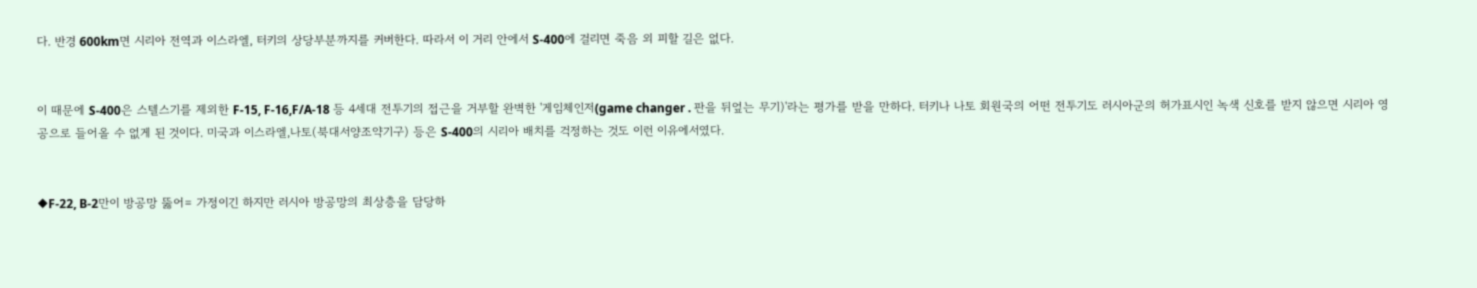다. 반경 600km면 시리아 전역과 이스라엘, 터키의 상당부분까지를 커버한다. 따라서 이 거리 안에서 S-400에 걸리면 죽음 외 피할 길은 없다.


이 때문에 S-400은 스텔스기를 제외한 F-15, F-16,F/A-18 등 4세대 전투기의 접근을 거부할 완벽한 '게임체인저(game changer . 판을 뒤엎는 무기)'라는 평가를 받을 만하다. 터키나 나토 회원국의 어떤 전투기도 러시아군의 허가표시인 녹색 신호를 받지 않으면 시리아 영공으로 들어올 수 없게 된 것이다. 미국과 이스라엘,나토(북대서양조약기구) 등은 S-400의 시리아 배치를 걱정하는 것도 이런 이유에서였다.


◆F-22, B-2만이 방공망 뚫어= 가정이긴 하지만 러시아 방공망의 최상층을 담당하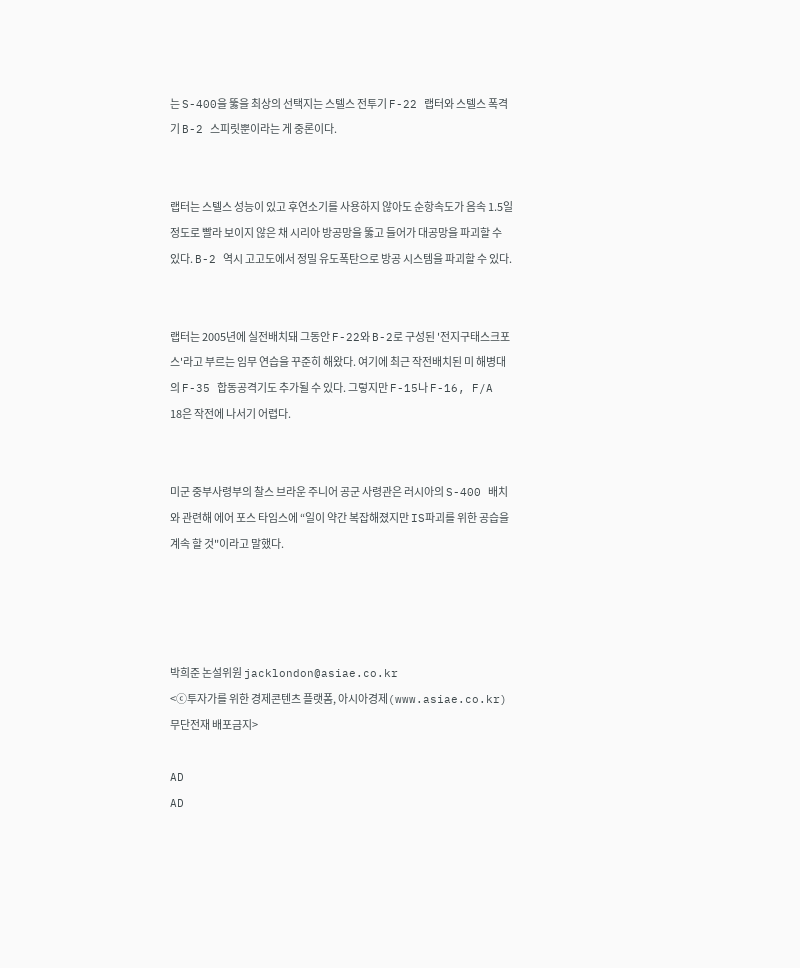는 S-400을 뚫을 최상의 선택지는 스텔스 전투기 F-22 랩터와 스텔스 폭격기 B-2 스피릿뿐이라는 게 중론이다.


랩터는 스텔스 성능이 있고 후연소기를 사용하지 않아도 순항속도가 음속 1.5일 정도로 빨라 보이지 않은 채 시리아 방공망을 뚫고 들어가 대공망을 파괴할 수 있다. B-2 역시 고고도에서 정밀 유도폭탄으로 방공 시스템을 파괴할 수 있다.


랩터는 2005년에 실전배치돼 그동안 F-22와 B-2로 구성된 '전지구태스크포스'라고 부르는 임무 연습을 꾸준히 해왔다. 여기에 최근 작전배치된 미 해병대의 F-35 합동공격기도 추가될 수 있다. 그렇지만 F-15나 F-16, F/A 18은 작전에 나서기 어렵다.


미군 중부사령부의 찰스 브라운 주니어 공군 사령관은 러시아의 S-400 배치와 관련해 에어 포스 타임스에 “일이 약간 복잡해졌지만 IS파괴를 위한 공습을 계속 할 것"이라고 말했다.




박희준 논설위원 jacklondon@asiae.co.kr
<ⓒ투자가를 위한 경제콘텐츠 플랫폼, 아시아경제(www.asiae.co.kr) 무단전재 배포금지>

AD
AD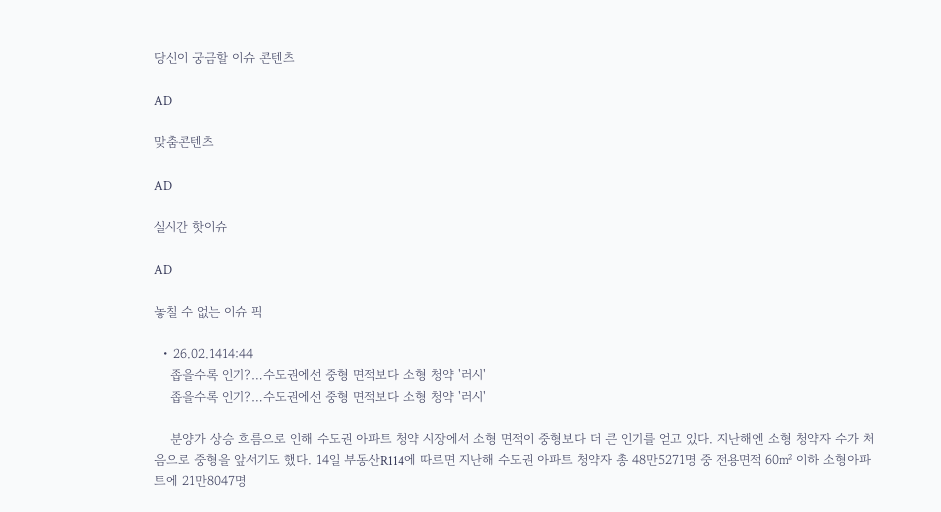당신이 궁금할 이슈 콘텐츠

AD

맞춤콘텐츠

AD

실시간 핫이슈

AD

놓칠 수 없는 이슈 픽

  • 26.02.1414:44
    좁을수록 인기?…수도권에선 중형 면적보다 소형 청약 '러시'
    좁을수록 인기?…수도권에선 중형 면적보다 소형 청약 '러시'

    분양가 상승 흐름으로 인해 수도권 아파트 청약 시장에서 소형 면적이 중형보다 더 큰 인기를 얻고 있다. 지난해엔 소형 청약자 수가 처음으로 중형을 앞서기도 했다. 14일 부동산R114에 따르면 지난해 수도권 아파트 청약자 총 48만5271명 중 전용면적 60㎡ 이하 소형아파트에 21만8047명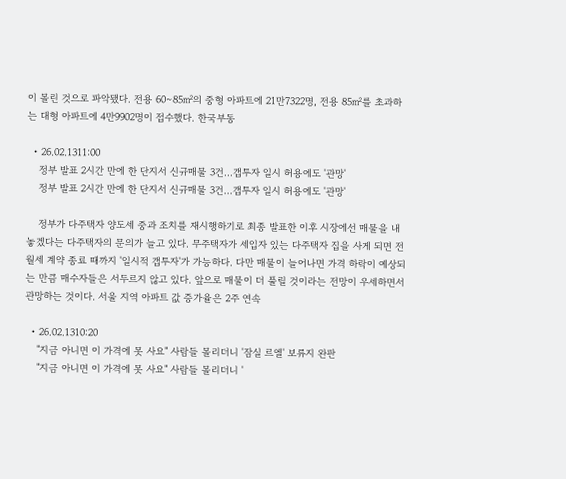이 몰린 것으로 파악됐다. 전용 60∼85㎡의 중형 아파트에 21만7322명, 전용 85㎡를 초과하는 대형 아파트에 4만9902명이 접수했다. 한국부동

  • 26.02.1311:00
    정부 발표 2시간 만에 한 단지서 신규매물 3건…갭투자 일시 허용에도 '관망'
    정부 발표 2시간 만에 한 단지서 신규매물 3건…갭투자 일시 허용에도 '관망'

    정부가 다주택자 양도세 중과 조치를 재시행하기로 최종 발표한 이후 시장에선 매물을 내놓겠다는 다주택자의 문의가 늘고 있다. 무주택자가 세입자 있는 다주택자 집을 사게 되면 전월세 계약 종료 때까지 '일시적 갭투자'가 가능하다. 다만 매물이 늘어나면 가격 하락이 예상되는 만큼 매수자들은 서두르지 않고 있다. 앞으로 매물이 더 풀릴 것이라는 전망이 우세하면서 관망하는 것이다. 서울 지역 아파트 값 증가율은 2주 연속

  • 26.02.1310:20
    "지금 아니면 이 가격에 못 사요" 사람들 몰리더니 '잠실 르엘' 보류지 완판
    "지금 아니면 이 가격에 못 사요" 사람들 몰리더니 '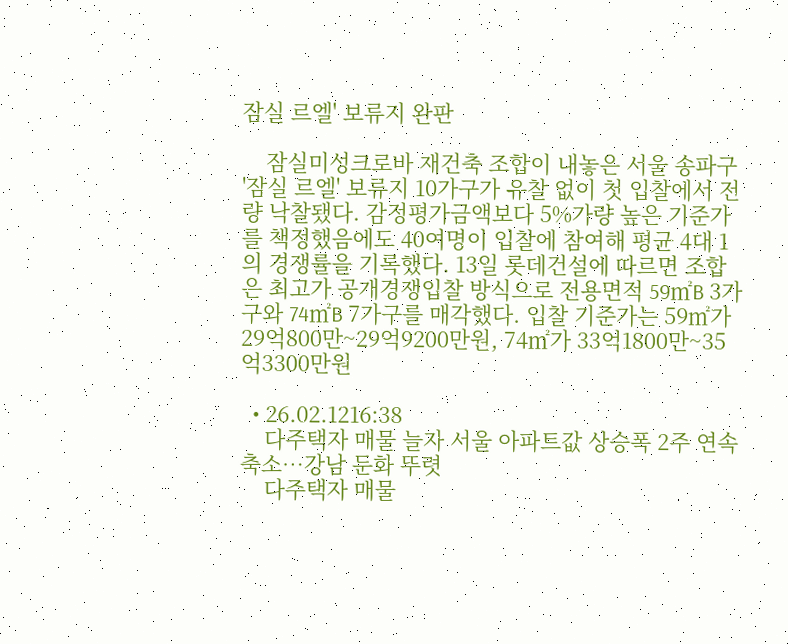잠실 르엘' 보류지 완판

    잠실미성크로바 재건축 조합이 내놓은 서울 송파구 '잠실 르엘' 보류지 10가구가 유찰 없이 첫 입찰에서 전량 낙찰됐다. 감정평가금액보다 5%가량 높은 기준가를 책정했음에도 40여명이 입찰에 참여해 평균 4대 1의 경쟁률을 기록했다. 13일 롯데건설에 따르면 조합은 최고가 공개경쟁입찰 방식으로 전용면적 59㎡B 3가구와 74㎡B 7가구를 매각했다. 입찰 기준가는 59㎡가 29억800만~29억9200만원, 74㎡가 33억1800만~35억3300만원

  • 26.02.1216:38
    다주택자 매물 늘자 서울 아파트값 상승폭 2주 연속 축소…강남 둔화 뚜렷
    다주택자 매물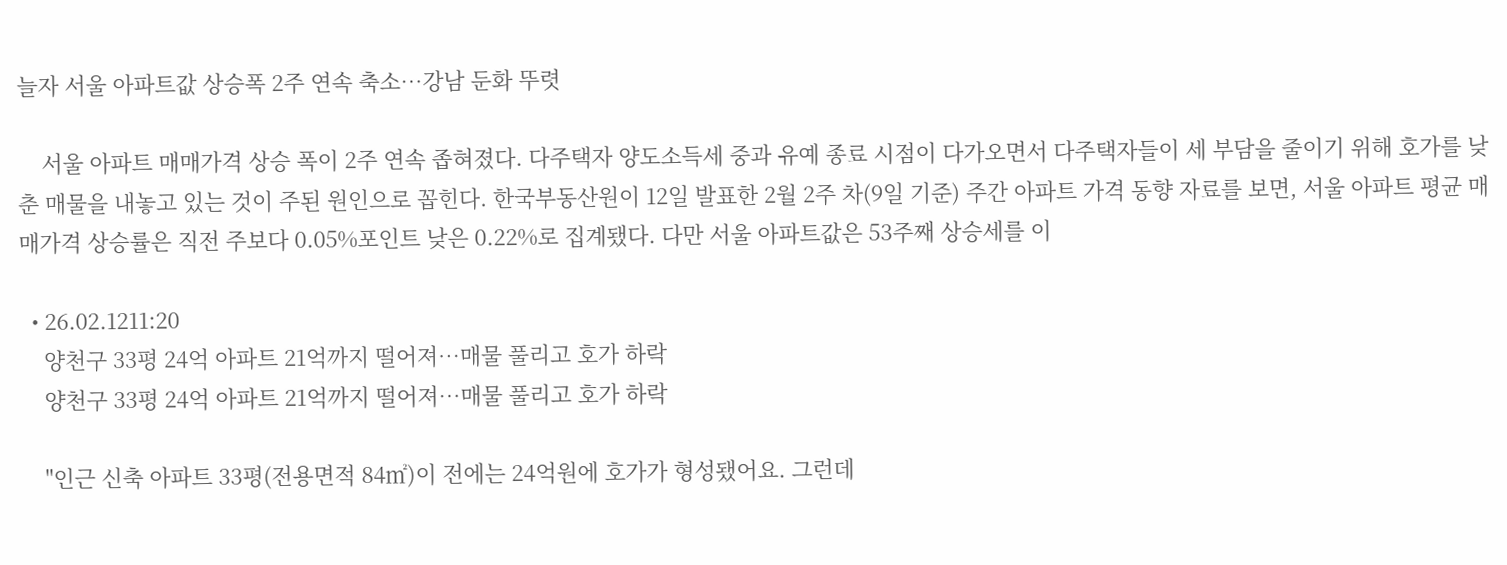늘자 서울 아파트값 상승폭 2주 연속 축소…강남 둔화 뚜렷

    서울 아파트 매매가격 상승 폭이 2주 연속 좁혀졌다. 다주택자 양도소득세 중과 유예 종료 시점이 다가오면서 다주택자들이 세 부담을 줄이기 위해 호가를 낮춘 매물을 내놓고 있는 것이 주된 원인으로 꼽힌다. 한국부동산원이 12일 발표한 2월 2주 차(9일 기준) 주간 아파트 가격 동향 자료를 보면, 서울 아파트 평균 매매가격 상승률은 직전 주보다 0.05%포인트 낮은 0.22%로 집계됐다. 다만 서울 아파트값은 53주째 상승세를 이

  • 26.02.1211:20
    양천구 33평 24억 아파트 21억까지 떨어져…매물 풀리고 호가 하락
    양천구 33평 24억 아파트 21억까지 떨어져…매물 풀리고 호가 하락

    "인근 신축 아파트 33평(전용면적 84㎡)이 전에는 24억원에 호가가 형성됐어요. 그런데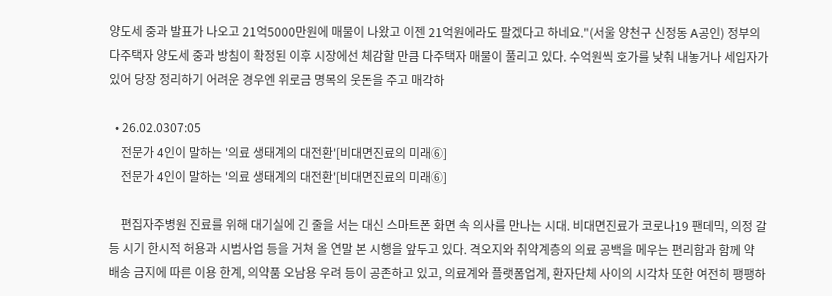양도세 중과 발표가 나오고 21억5000만원에 매물이 나왔고 이젠 21억원에라도 팔겠다고 하네요."(서울 양천구 신정동 A공인) 정부의 다주택자 양도세 중과 방침이 확정된 이후 시장에선 체감할 만큼 다주택자 매물이 풀리고 있다. 수억원씩 호가를 낮춰 내놓거나 세입자가 있어 당장 정리하기 어려운 경우엔 위로금 명목의 웃돈을 주고 매각하

  • 26.02.0307:05
    전문가 4인이 말하는 '의료 생태계의 대전환'[비대면진료의 미래⑥]
    전문가 4인이 말하는 '의료 생태계의 대전환'[비대면진료의 미래⑥]

    편집자주병원 진료를 위해 대기실에 긴 줄을 서는 대신 스마트폰 화면 속 의사를 만나는 시대. 비대면진료가 코로나19 팬데믹, 의정 갈등 시기 한시적 허용과 시범사업 등을 거쳐 올 연말 본 시행을 앞두고 있다. 격오지와 취약계층의 의료 공백을 메우는 편리함과 함께 약 배송 금지에 따른 이용 한계, 의약품 오남용 우려 등이 공존하고 있고, 의료계와 플랫폼업계, 환자단체 사이의 시각차 또한 여전히 팽팽하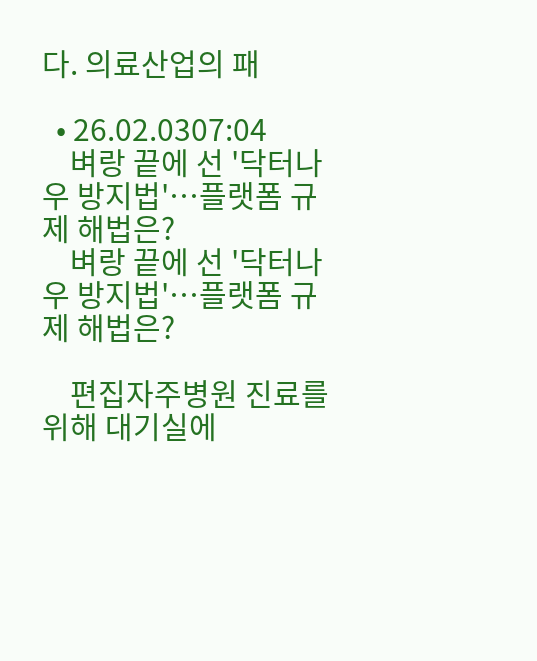다. 의료산업의 패

  • 26.02.0307:04
    벼랑 끝에 선 '닥터나우 방지법'…플랫폼 규제 해법은?
    벼랑 끝에 선 '닥터나우 방지법'…플랫폼 규제 해법은?

    편집자주병원 진료를 위해 대기실에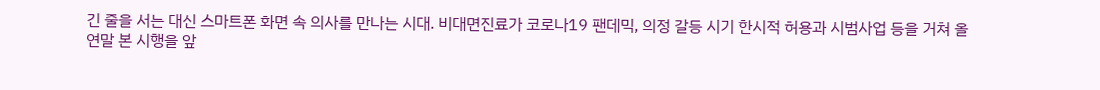긴 줄을 서는 대신 스마트폰 화면 속 의사를 만나는 시대. 비대면진료가 코로나19 팬데믹, 의정 갈등 시기 한시적 허용과 시범사업 등을 거쳐 올 연말 본 시행을 앞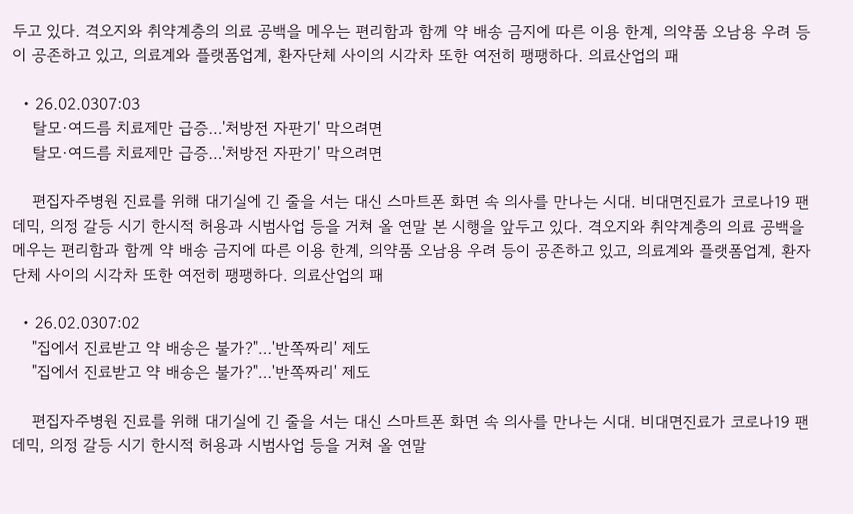두고 있다. 격오지와 취약계층의 의료 공백을 메우는 편리함과 함께 약 배송 금지에 따른 이용 한계, 의약품 오남용 우려 등이 공존하고 있고, 의료계와 플랫폼업계, 환자단체 사이의 시각차 또한 여전히 팽팽하다. 의료산업의 패

  • 26.02.0307:03
    탈모·여드름 치료제만 급증…'처방전 자판기' 막으려면
    탈모·여드름 치료제만 급증…'처방전 자판기' 막으려면

    편집자주병원 진료를 위해 대기실에 긴 줄을 서는 대신 스마트폰 화면 속 의사를 만나는 시대. 비대면진료가 코로나19 팬데믹, 의정 갈등 시기 한시적 허용과 시범사업 등을 거쳐 올 연말 본 시행을 앞두고 있다. 격오지와 취약계층의 의료 공백을 메우는 편리함과 함께 약 배송 금지에 따른 이용 한계, 의약품 오남용 우려 등이 공존하고 있고, 의료계와 플랫폼업계, 환자단체 사이의 시각차 또한 여전히 팽팽하다. 의료산업의 패

  • 26.02.0307:02
    "집에서 진료받고 약 배송은 불가?"…'반쪽짜리' 제도
    "집에서 진료받고 약 배송은 불가?"…'반쪽짜리' 제도

    편집자주병원 진료를 위해 대기실에 긴 줄을 서는 대신 스마트폰 화면 속 의사를 만나는 시대. 비대면진료가 코로나19 팬데믹, 의정 갈등 시기 한시적 허용과 시범사업 등을 거쳐 올 연말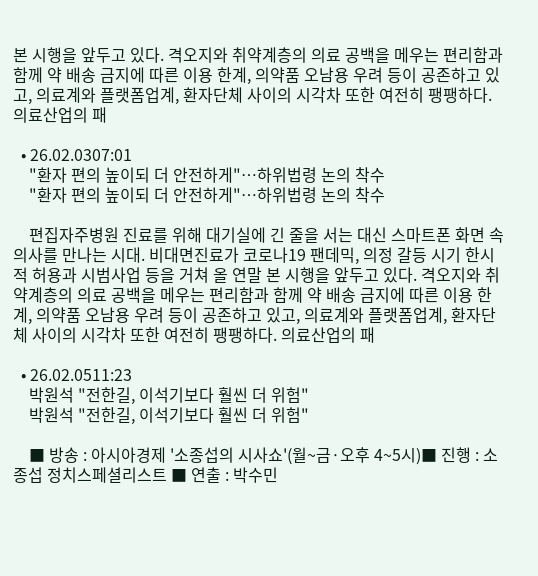본 시행을 앞두고 있다. 격오지와 취약계층의 의료 공백을 메우는 편리함과 함께 약 배송 금지에 따른 이용 한계, 의약품 오남용 우려 등이 공존하고 있고, 의료계와 플랫폼업계, 환자단체 사이의 시각차 또한 여전히 팽팽하다. 의료산업의 패

  • 26.02.0307:01
    "환자 편의 높이되 더 안전하게"…하위법령 논의 착수
    "환자 편의 높이되 더 안전하게"…하위법령 논의 착수

    편집자주병원 진료를 위해 대기실에 긴 줄을 서는 대신 스마트폰 화면 속 의사를 만나는 시대. 비대면진료가 코로나19 팬데믹, 의정 갈등 시기 한시적 허용과 시범사업 등을 거쳐 올 연말 본 시행을 앞두고 있다. 격오지와 취약계층의 의료 공백을 메우는 편리함과 함께 약 배송 금지에 따른 이용 한계, 의약품 오남용 우려 등이 공존하고 있고, 의료계와 플랫폼업계, 환자단체 사이의 시각차 또한 여전히 팽팽하다. 의료산업의 패

  • 26.02.0511:23
    박원석 "전한길, 이석기보다 훨씬 더 위험"
    박원석 "전한길, 이석기보다 훨씬 더 위험"

    ■ 방송 : 아시아경제 '소종섭의 시사쇼'(월~금·오후 4~5시)■ 진행 : 소종섭 정치스페셜리스트 ■ 연출 : 박수민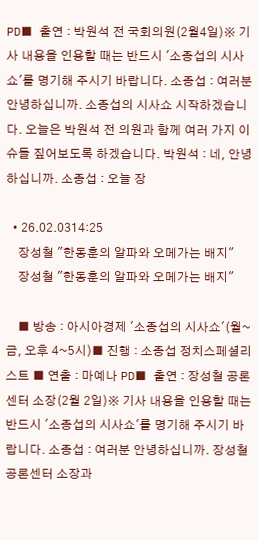PD■ 출연 : 박원석 전 국회의원(2월4일)※ 기사 내용을 인용할 때는 반드시 '소종섭의 시사쇼'를 명기해 주시기 바랍니다. 소종섭 : 여러분 안녕하십니까. 소종섭의 시사쇼 시작하겠습니다. 오늘은 박원석 전 의원과 함께 여러 가지 이슈들 짚어보도록 하겠습니다. 박원석 : 네, 안녕하십니까. 소종섭 : 오늘 장

  • 26.02.0314:25
    장성철 "한동훈의 알파와 오메가는 배지"
    장성철 "한동훈의 알파와 오메가는 배지"

    ■ 방송 : 아시아경제 '소종섭의 시사쇼'(월~금, 오후 4~5시)■ 진행 : 소종섭 정치스페셜리스트 ■ 연출 : 마예나 PD■ 출연 : 장성철 공론센터 소장(2월 2일)※ 기사 내용을 인용할 때는 반드시 '소종섭의 시사쇼'를 명기해 주시기 바랍니다. 소종섭 : 여러분 안녕하십니까. 장성철 공론센터 소장과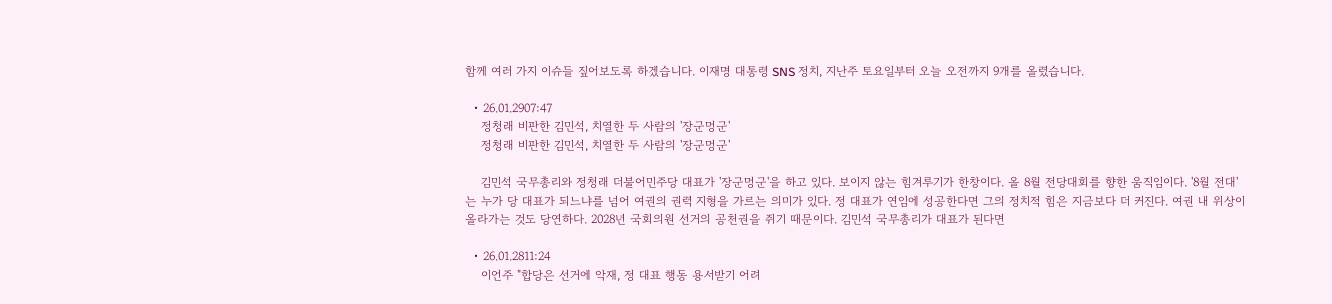함께 여러 가지 이슈들 짚어보도록 하겠습니다. 이재명 대통령 SNS 정치, 지난주 토요일부터 오늘 오전까지 9개를 올렸습니다.

  • 26.01.2907:47
    정청래 비판한 김민석, 치열한 두 사람의 '장군멍군'
    정청래 비판한 김민석, 치열한 두 사람의 '장군멍군'

    김민석 국무총리와 정청래 더불어민주당 대표가 '장군멍군'을 하고 있다. 보이지 않는 힘겨루기가 한창이다. 올 8월 전당대회를 향한 움직임이다. '8월 전대'는 누가 당 대표가 되느냐를 넘어 여권의 권력 지형을 가르는 의미가 있다. 정 대표가 연임에 성공한다면 그의 정치적 힘은 지금보다 더 커진다. 여권 내 위상이 올라가는 것도 당연하다. 2028년 국회의원 선거의 공천권을 쥐기 때문이다. 김민석 국무총리가 대표가 된다면

  • 26.01.2811:24
    이언주 "합당은 선거에 악재, 정 대표 행동 용서받기 어려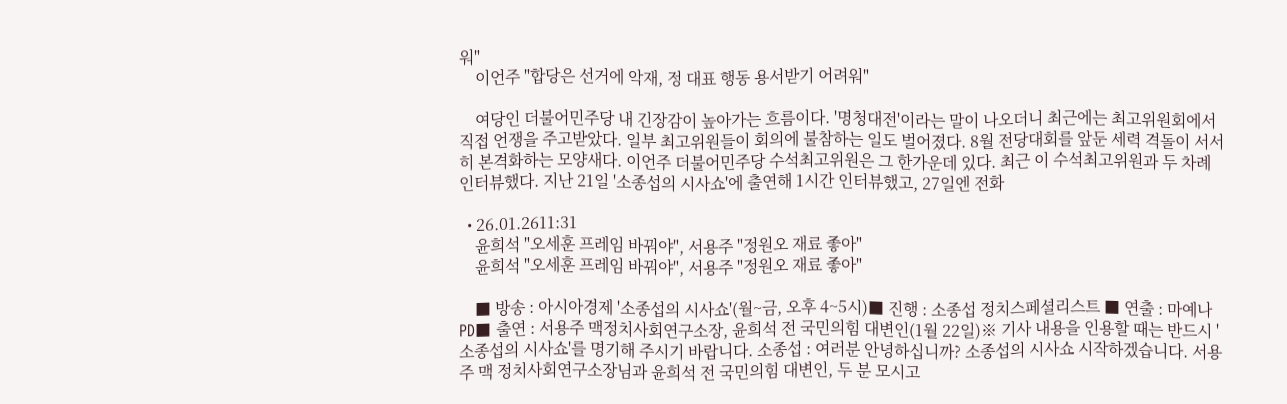워"
    이언주 "합당은 선거에 악재, 정 대표 행동 용서받기 어려워"

    여당인 더불어민주당 내 긴장감이 높아가는 흐름이다. '명청대전'이라는 말이 나오더니 최근에는 최고위원회에서 직접 언쟁을 주고받았다. 일부 최고위원들이 회의에 불참하는 일도 벌어졌다. 8월 전당대회를 앞둔 세력 격돌이 서서히 본격화하는 모양새다. 이언주 더불어민주당 수석최고위원은 그 한가운데 있다. 최근 이 수석최고위원과 두 차례 인터뷰했다. 지난 21일 '소종섭의 시사쇼'에 출연해 1시간 인터뷰했고, 27일엔 전화

  • 26.01.2611:31
    윤희석 "오세훈 프레임 바꿔야", 서용주 "정원오 재료 좋아"
    윤희석 "오세훈 프레임 바꿔야", 서용주 "정원오 재료 좋아"

    ■ 방송 : 아시아경제 '소종섭의 시사쇼'(월~금, 오후 4~5시)■ 진행 : 소종섭 정치스페셜리스트 ■ 연출 : 마예나 PD■ 출연 : 서용주 맥정치사회연구소장, 윤희석 전 국민의힘 대변인(1월 22일)※ 기사 내용을 인용할 때는 반드시 '소종섭의 시사쇼'를 명기해 주시기 바랍니다. 소종섭 : 여러분 안녕하십니까? 소종섭의 시사쇼 시작하겠습니다. 서용주 맥 정치사회연구소장님과 윤희석 전 국민의힘 대변인, 두 분 모시고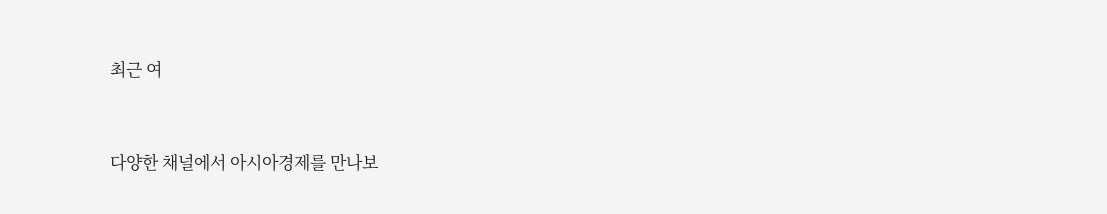최근 여


다양한 채널에서 아시아경제를 만나보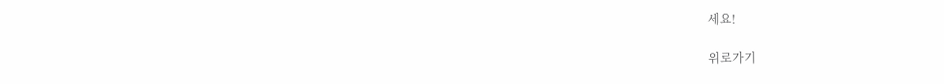세요!

위로가기